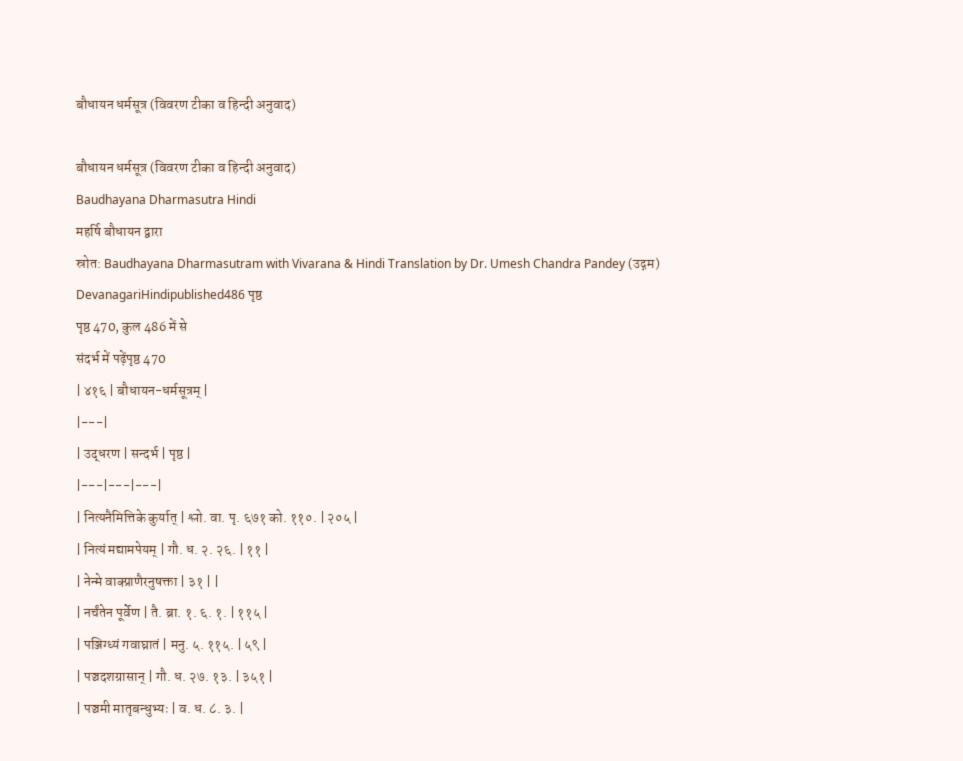बौधायन धर्मसूत्र (विवरण टीका व हिन्दी अनुवाद)

बौधायन धर्मसूत्र (विवरण टीका व हिन्दी अनुवाद)
Baudhayana Dharmasutra Hindi
महर्षि बौधायन द्वारा
स्रोत: Baudhayana Dharmasutram with Vivarana & Hindi Translation by Dr. Umesh Chandra Pandey (उद्गम)
DevanagariHindipublished486 पृष्ठ
पृष्ठ 470, कुल 486 में से
संदर्भ में पढ़ेंपृष्ठ 470
| ४१६ | बौधायन-धर्मसूत्रम् |
|---|
| उद्धरण | सन्दर्भ | पृष्ठ |
|---|---|---|
| नित्यनैमित्तिके कुर्यात् | श्लो. वा. पृ. ६७१ को. ११०. | २०५ |
| नित्यं मद्यामपेयम् | गौ. ध. २. २६. | ११ |
| नेन्मे वाक्प्राणैरनुषक्ता | ३१ | |
| नर्चंतेन पूर्वेण | तै. ब्रा. १. ६. १. | ११५ |
| पञ्जिग्ध्यं गवाघ्रातं | मनु. ५. ११५. | ५९ |
| पञ्चदशग्रासान् | गौ. ध. २७. १३. | ३५१ |
| पञ्चमी मातृबन्धुभ्यः | व. ध. ८. ३. |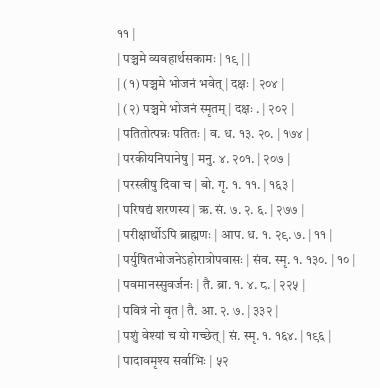११ |
| पञ्चमे व्यवहार्थसकामः | १९ | |
| (१) पञ्चमे भोजनं भवेत् | दक्षः | २०४ |
| (२) पञ्चमे भोजनं स्मृतम् | दक्षः . | २०२ |
| पतितोत्पन्नः पतितः | व. ध. १३. २०. | १७४ |
| परकीयनिपानेषु | मनु. ४. २०१. | २०७ |
| परस्त्रीषु दिवा च | बो. गृ. १. ११. | १६३ |
| परिषद्यं शरणस्य | ऋ. सं. ७. २. ६. | २७७ |
| परीक्षार्थोऽपि ब्राह्मणः | आप. ध. १. २९. ७. | ११ |
| पर्युषितभोजनेऽहोरात्रोपवासः | संव. स्मृ. १. १३०. | १० |
| पवमानस्सुवर्जनः | तै. ब्रा. १. ४. ८. | २२५ |
| पवित्रं नो वृत | तै. आ. २. ७. | ३३२ |
| पशुं वेश्यां च यो गच्छेत् | सं. स्मृ. १. १६४. | १९६ |
| पादावमृश्य सर्वाभिः | ५२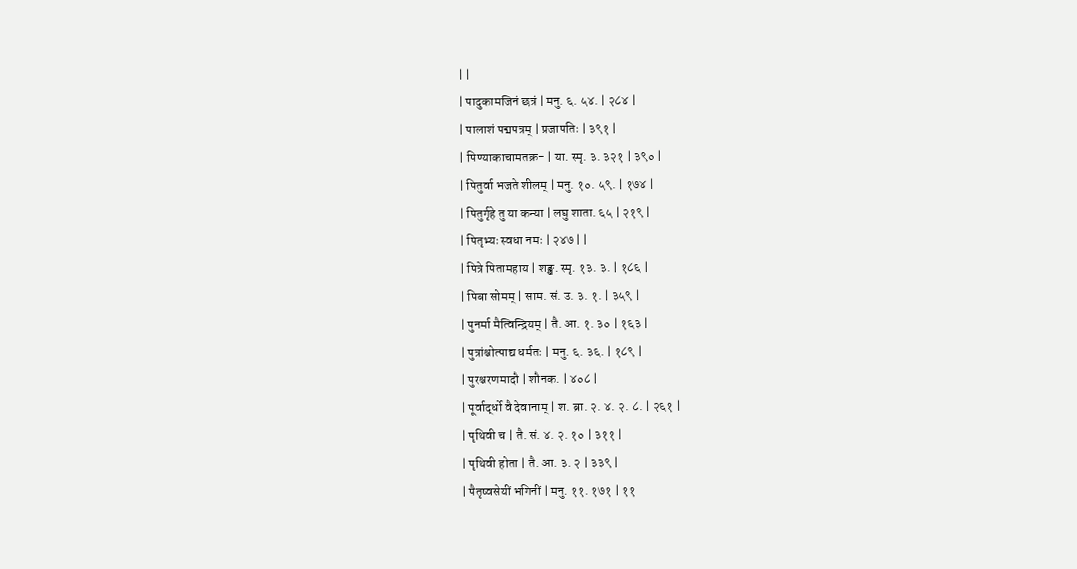| |
| पादुकामजिनं छत्रं | मनु. ६. ५४. | २८४ |
| पालाशं पद्मपत्रम् | प्रजापतिः | ३९१ |
| पिण्याकाचामतक्र- | या. स्मृ. ३. ३२१ | ३९० |
| पितुर्वा भजते शीलम् | मनु. १०. ५९. | १७४ |
| पितुर्गृहे तु या कन्या | लघु शाता. ६५ | २१९ |
| पितृभ्यः स्वधा नमः | २४७ | |
| पित्रे पितामहाय | शङ्ख. स्मृ. १३. ३. | १८६ |
| पिबा सोमम् | साम. सं. उ. ३. १. | ३५९ |
| पुनर्मा मैत्विन्द्रियम् | तै. आ. १. ३० | १६३ |
| पुत्रांश्चोत्पाद्य धर्मतः | मनु. ६. ३६. | १८९ |
| पुरश्चरणमादौ | शौनक. | ४०८ |
| पूर्वार्द्धो वै देवानाम् | श. ब्रा. २. ४. २. ८. | २६१ |
| पृथिवी च | तै. सं. ४. २. १० | ३११ |
| पृथिवी होता | तै. आ. ३. २ | ३३९ |
| पैतृष्वसेयीं भगिनीं | मनु. ११. १७१ | ११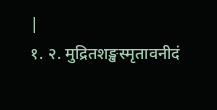|
१. २. मुद्रितशङ्खस्मृतावनीदं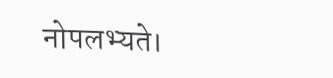नोपलभ्यते।